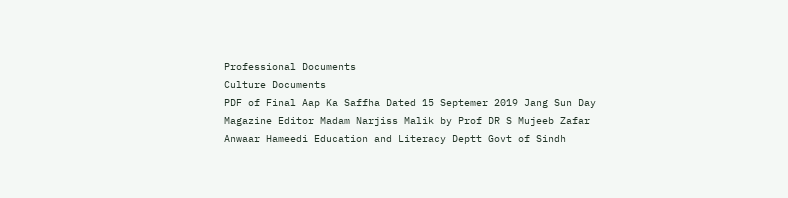Professional Documents
Culture Documents
PDF of Final Aap Ka Saffha Dated 15 Septemer 2019 Jang Sun Day Magazine Editor Madam Narjiss Malik by Prof DR S Mujeeb Zafar Anwaar Hameedi Education and Literacy Deptt Govt of Sindh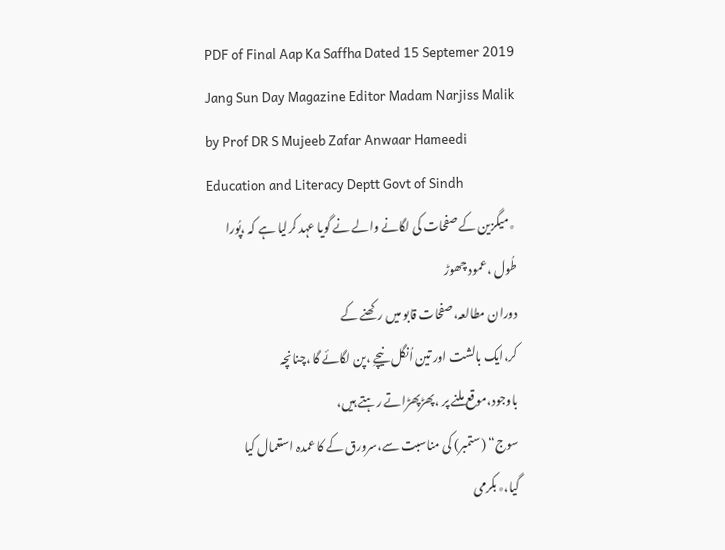PDF of Final Aap Ka Saffha Dated 15 Septemer 2019 Jang Sun Day Magazine Editor Madam Narjiss Malik by Prof DR S Mujeeb Zafar Anwaar Hameedi Education and Literacy Deptt Govt of Sindh
٭میگزین کے صفحات کی لگانے والے نے گویا عہد کرلیا ہے کہ ،پُورا طُول ،عمود چھوڑ
دوران مطالعہ،صفحات قابو میں رکھنے کے
کر،ایک بالشت اور تین اُنگل نیچےِ ،پن لگائے گا ،چنانچہ
باوجود،موقع ملنے پر ،پھڑپھڑاتے رہتے ہیں،
سوج“ (ستمبر) کی مناسبت سے،سرورق کے کا عمدہ استعمال کیا گیا،٭بکرمی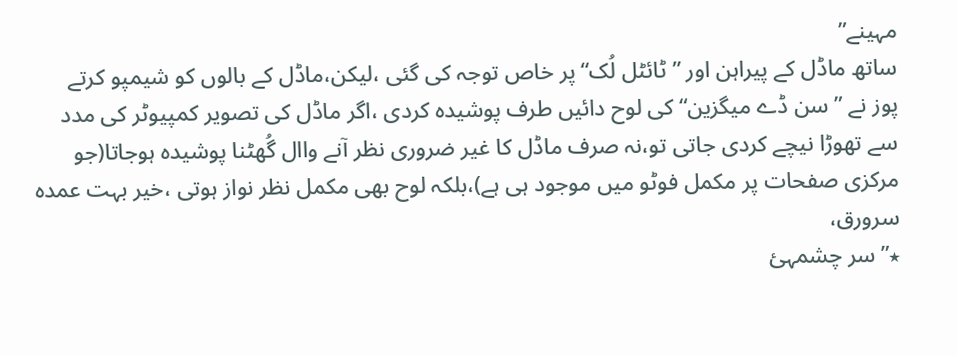مہینے”
ساتھ ماڈل کے پیراہن اور ”ٹائٹل لُک“پر خاص توجہ کی گئی ،لیکن،ماڈل کے بالوں کو شیمپو کرتے
پوز نے ”سن ڈے میگزین“ کی لوح دائیں طرف پوشیدہ کردی ،اگر ماڈل کی تصویر کمپیوٹر کی مدد
سے تھوڑا نیچے کردی جاتی تو،نہ صرف ماڈل کا غیر ضروری نظر آنے واال گُھٹنا پوشیدہ ہوجاتا(جو
مرکزی صفحات پر مکمل فوٹو میں موجود ہی ہے)،بلکہ لوح بھی مکمل نظر نواز ہوتی ،خیر بہت عمدہ
سرورق،
٭”سر چشمہئ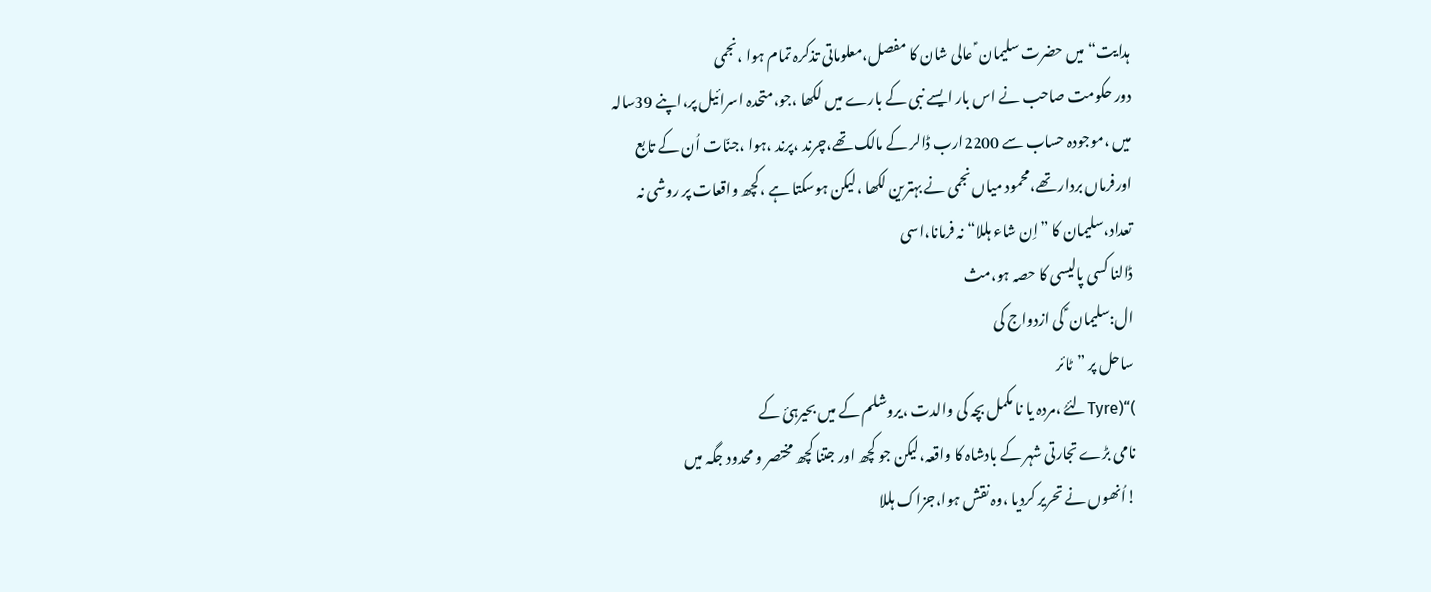ہدایت“ میں حضرت سلیمان ؑ عالی شان کا مفصل،معلوماتی تذکرہ تمام ہوا ،نجمی
دور حکومت صاحب نے اس بار ایسے نبی کے بارے میں لکھا ،جو،متحدہ اسرائیل پر،اپنے 39سالہ
میں ،موجودہ حساب سے 2200ارب ڈالر کے مالک تھے،چرند ،پرند ،ہوا ،جنّات اُن کے تابع
اورفرماں بردار تھے،محمود میاں نجمی نے بہترین لکھا ،لیکن ہوسکتا ہے ،کچھ واقعات پر روشی نہ
تعداد،سلیمان کا ”اِن شاء ہللا“ نہ فرمانا،اسی
ڈالنا کسی پالیسی کا حصہ ہو،مث
ال:سلیمان ؑ کی ازدواج کی
ساحل پر ”ٹائر
)“(Tyreلئےُ ،مردہ یا نا مکمل بچہ کی والدت ،یروشلم کے میں بحیرہئ کے
نامی بڑے تجارتی شہر کے بادشاہ کا واقعہ،لیکن جو کچھ اور جتنا کچھ مختصر و محدود جگہ میں
!اُنھوں نے تحریر کردیا ،وہ نقش ہوا،جزاک ہللا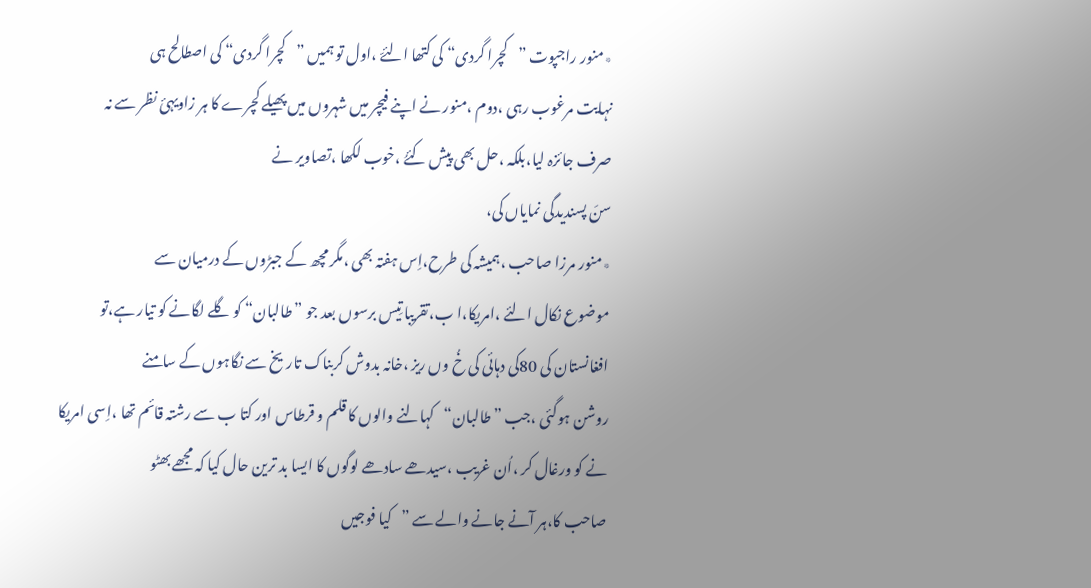٭منور راجپوت ”کچرا گردی“ کی کتھا الئےّ ،اول تو ہمیں ”کچرا گردی“ کی اصطالح ہی
نہایت مرغوب رہی ،دوم ،منور نے اپنے فیچر میں شہروں میں پھیلے کچرے کا ہر زاویہئ نظر سے نہ
صرف جائزہ لیا،بلکہ ،حل بھی پیش کئےُ ،خوب لکھا ،تصاویر نے
سنَ پسندیدگی نمایاں کی،
٭منور مرزا صاحب ،ہمیشہ کی طرح،اِس ہفتہ بھی ،مگر مچھ کے جبڑوں کے درمیان سے
موضوع نکال الئے ،امریکا،ا ب،تقریبا تِیس برسوں بعد جو ”طالبان“ کو گلے لگانے کو تیار ہے،تو
افغانستان کی 80کی دہائی کی خُ وں ریز ،خانہ بدوش کربناک تاریخ سے نگاہوں کے سامنے
روشن ہوگئی ،جب ”طالبان“کہالنے والوں کا قلم و قرطاس اور کتا ب سے رشتہ قائم تھا ،اِسی امریکا
نے کو ورغال کر ،اُن غریب ،سیدھے سادھے لوگوں کا ایسا بد ترین حال کیا کہ مجھے بھٹو
صاحب کا،ہر آنے جانے والے سے ”کیا فوجیں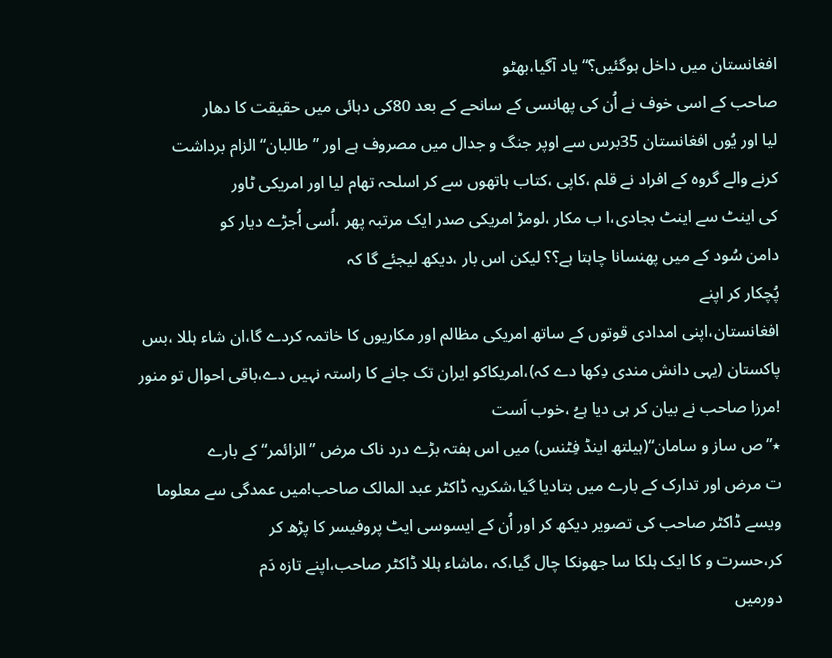افغانستان میں داخل ہوگئیں؟“ یاد آگیا،بھٹو
صاحب کے اسی خوف نے اُن کی پھانسی کے سانحے کے بعد 80کی دہائی میں حقیقت کا دھار
لیا اور یُوں افغانستان 35برس سے اوپر جنگ و جدال میں مصروف ہے اور ”طالبان“ الزام برداشت
کرنے والے گروہ کے افراد نے قلم ،کاپی ،کتاب ہاتھوں سے کر اسلحہ تھام لیا اور امریکی ٹاور
کی اینٹ سے اینٹ بجادی،ا ب مکار ،لومڑ امریکی صدر ایک مرتبہ پھر ،اُسی اُجڑے دیار کو
دامن سُود کے میں پھنسانا چاہتا ہے؟؟ لیکن اس بار ،دیکھ لیجئے گا کہ
پُچکار کر اپنے
افغانستان،اپنی امدادی قوتوں کے ساتھ امریکی مظالم اور مکاریوں کا خاتمہ کردے گا،ان شاء ہللا ،بس
پاکستان (یہی دانش مندی دِکھا دے کہ)،امریکاکو ایران تک جانے کا راستہ نہیں دے،باقی احوال تو منور
!مرزا صاحب نے بیان کر ہی دیا ہےُ ،خوب اَست
٭”ص ساز و سامان“(ہیلتھ اینڈ فِٹنس) میں اس ہفتہ بڑے درد ناک مرض ”الزائمر“ کے بارے
ت مرض اور تدارک کے بارے میں بتادیا گیا،شکریہ ڈاکٹر عبد المالک صاحب!میں عمدگی سے معلوما
ویسے ڈاکٹر صاحب کی تصویر دیکھ کر اور اُن کے ایسوسی ایٹ پروفیسر کا پڑھ کر
کر،حسرت و کا ایک ہلکا سا جھونکا چال گیا،کہ ،ماشاء ہللا ڈاکٹر صاحب،اپنے تازہ دَم
دورمیں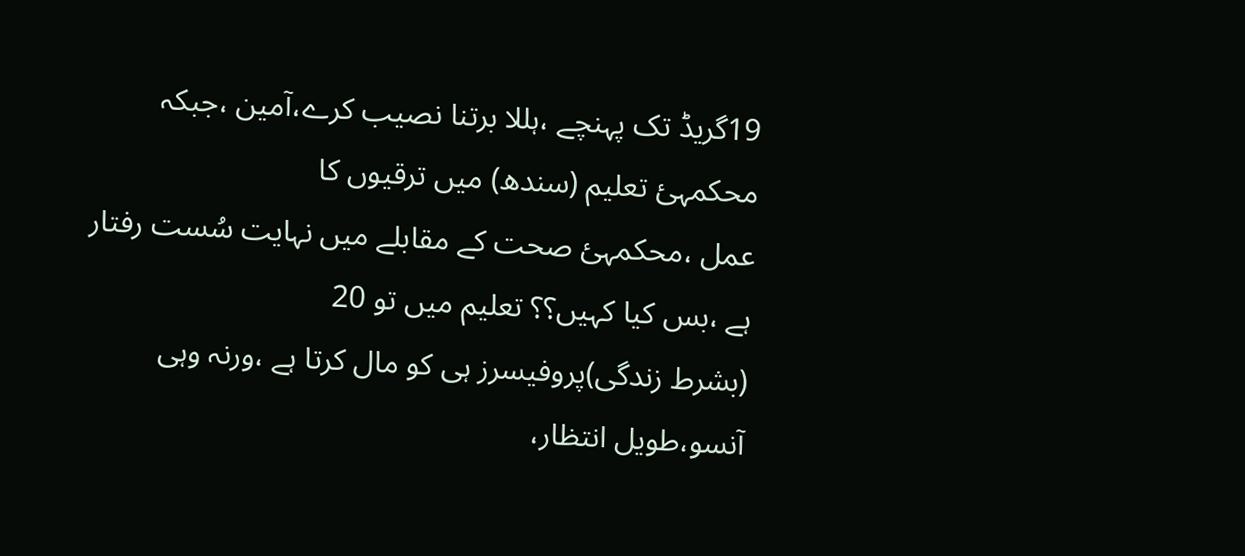19گریڈ تک پہنچے ،ہللا برتنا نصیب کرے،آمین ،جبکہ محکمہئ تعلیم (سندھ) میں ترقیوں کا
عمل ،محکمہئ صحت کے مقابلے میں نہایت سُست رفتار ہے ،بس کیا کہیں؟؟ تعلیم میں تو 20
(بشرط زندگی)پروفیسرز ہی کو مال کرتا ہے ،ورنہ وہی آنسو،طویل انتظار،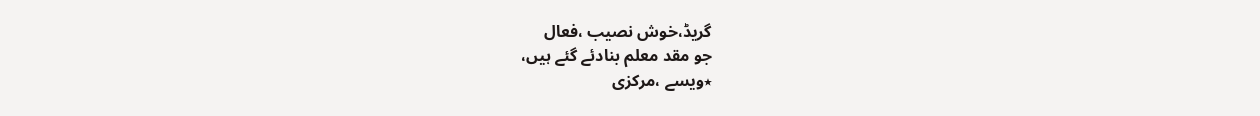گریڈ،خوش نصیب ،فعال
جو مقد معلم بنادئے گئے ہیں،
٭ویسے ،مرکزی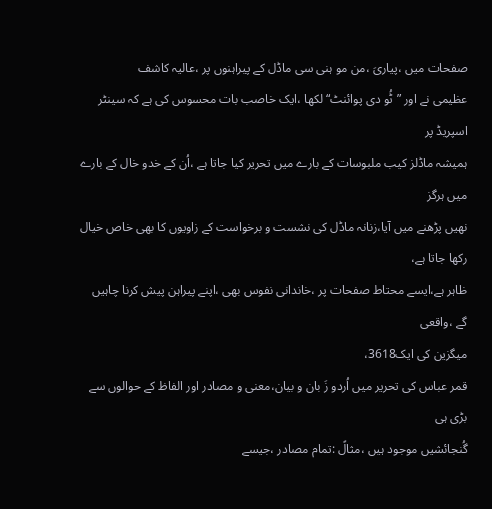صفحات میں ،پیاریَ ،من مو ہنی سی ماڈل کے پیراہنوں پر ،عالیہ کاشف
عظیمی نے اور ”ٹُو دی پوائنٹ“ لکھا ،ایک خاصب بات محسوس کی ہے کہ سینٹر اسپریڈ پر
ہمیشہ ماڈلز کیب ملبوسات کے بارے میں تحریر کیا جاتا ہے ،اُن کے خدو خال کے بارے میں ہرگز
نھیں پڑھنے میں آیا،زنانہ ماڈل کی نشست و برخواست کے زاویوں کا بھی خاص خیال رکھا جاتا ہے،
ظاہر ہے،ایسے محتاط صفحات پر ،خاندانی نفوس بھی ،اپنے پیراہن پیش کرنا چاہیں گے ،واقعی
میگزین کی ایک3618،
قمر عباس کی تحریر میں اُردو زَ بان و بیان،معنی و مصادر اور الفاظ کے حوالوں سے بڑی ہی
گُنجائشیں موجود ہیں ،مثالً :تمام مصادر ،جیسے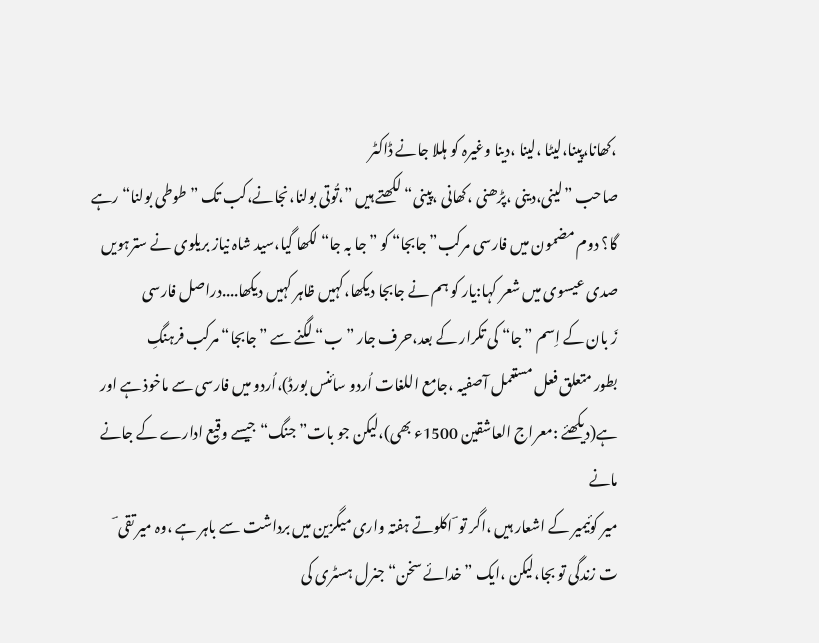،کھانا،پینا،لیٹا ،لینا ،دینا وغیرہ کو ہللا جانے ڈاکٹر
صاحب ”لینی،دینی ،پڑھنی ،کھانی ،پینی“ لکھتے ہیں ”،تُوتی بولنا،نجانے،کب تک ”طوطی بولنا“ رہے
گا؟ دوم مضمون میں فارسی مرکب”جابجا“ کو ”جا بہ جا“ لکھا گیا،سید شاہ نیاز بریلوی نے سترہویں
صدی عیسوی میں شعر کہا:یار کو ہم نے جابجا دیکھا،کہیں ظاہر کہیں دیکھا....دراصل فارسی
زَ بان کے اِسم ”جا“ کی تکرار کے بعد،حرف جار ”ب“ لگنے سے ”جابجا“ مرکب فرہنگِ
بطور متعلق فعل مستعمل آصفیہ ،جامع اللغات اُردو سائنس بورڈ)،اُردو میں فارسی سے ماخوذ ہے اور
ہے(دیکھئے :معراج العاشقین 1500ء بھی)،لیکن جو بات”جنگ“جیسے وقیع ادارے کے جانے مانے
میر کوئیمیر کے اشعار ہیں ،اگر تو ؔ اکلوتے ہفتہ واری میگزین میں برداشت سے باہر ہے ،وہ میر تقی ؔ
ت زندگی تو بجا،لیکن ،ایک ”خدائے سخن“ جنرل ہسٹری کی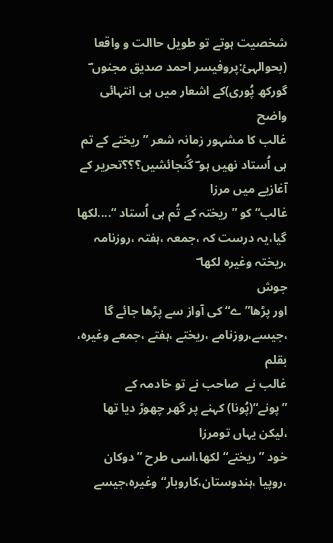شخصیت ہوتے تو طویل حاالت و واقعا
(بحوالہئ:پروفیسر احمد صدیق مجنوں ؔ گورکھ پُوری)کے اشعار میں ہی انتہائی واضح
غالب کا مشہور زمانہ شعر ”ریختے کے تم ہی اُستاد نھیں ہو ؔ گُنجائشیں؟؟؟تحریر کے آغازیے میں مرزا
غالب“ کو ”ریختہ کے تُم ہی اُستاد “....لکھا گیا،یہ درست کہ ،جمعہ ،ہفتہ ،روزنامہ ،ریختہ وغیرہ لکھا ؔ
جوش
اور پڑھا”ے“ کی آواز سے پڑھا جائے گا ،جیسے،روزنامے ،ریختے ،ہفتے ،جمعے وغیرہ،
بقلم
غالب نے  صاحب نے تو خادمہ کے ”پونے“(پُونا) کہنے پر گھر چھوڑ دیا تھا ،لیکن یہاں تومرزا
خود ”ریختے“ لکھا،اسی طرح ”دوکان ،روپیا ،ہندوستان،کاروبار“ وغیرہ،جیسے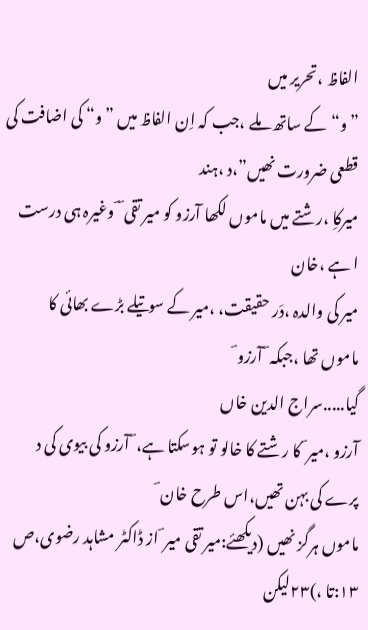الفاظ ،تحریر میں
”و“کے ساتھ ملے ،جب کہ اِن الفاظ میں ”و“ کی اضافت کی قطعی ضرورت نھیں”،د ،ہند
میرکاِ ،رشتے میں ماموں لکھا آرزو کو میر تقی ؔ ؔ وغیرہ ہی درست ا ہے ،خان
میر کی والدہ ،دَر حقیقت، ،میر کے سوتیلے بڑے بھائی کا ماموں تھا ،جبکہ ؔ آرزو ؔ
گیا.....سراج الدین خاں
آرزو ،میر ؔ کا رشتے کا خالو تو ہوسکتا ہے، ؔ آرزو کی بیوی کی د پرے کی بہن تھیں،اس طرح خان ؔ
ماموں ہرگز نھیں (دیکھئے:میر تقی میر ؔ از ڈاکٹر مشاہد رضوی،ص ۱۳:تا ،)۲۳لیکن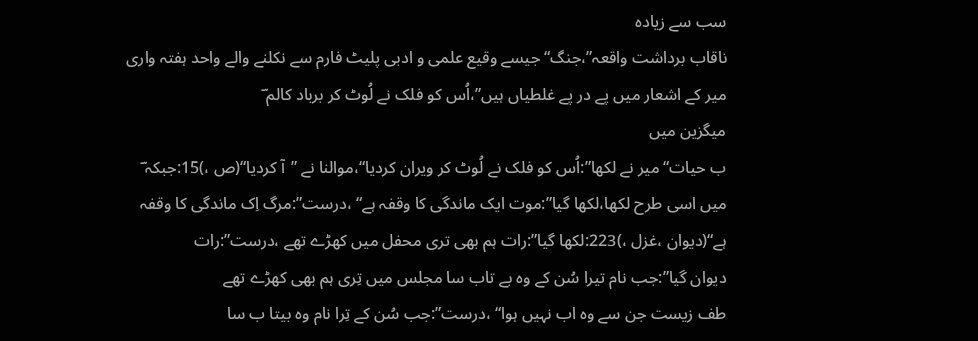سب سے زیادہ
ناقاب برداشت واقعہ”،جنگ“ جیسے وقیع علمی و ادبی پلیٹ فارم سے نکلنے والے واحد ہفتہ واری
میر کے اشعار میں پے در پے غلطیاں ہیں”،اُس کو فلک نے لُوٹ کر برباد کالم ؔ
میگزین میں
ب حیات“ میر نے لکھا”:اُس کو فلک نے لُوٹ کر ویران کردیا“،موالنا نے ”آ کردیا“(ص ،)15:جبکہ ؔ
میں اسی طرح لکھا،لکھا گیا”:موت ایک ماندگی کا وقفہ ہے“ ،درست”:مرگ اِک ماندگی کا وقفہ
ہے“(دیوان ،غزل ،)223:لکھا گیا”:رات ہم بھی تری محفل میں کھڑے تھے ،درست”:رات
دیوان گیا”:جب نام تیرا سُن کے وہ بے تاب سا مجلس میں تِری ہم بھی کھڑے تھے
طف زیست جن سے وہ اب نہیں ہوا“ ،درست”:جب سُن کے تِرا نام وہ بیتا ب سا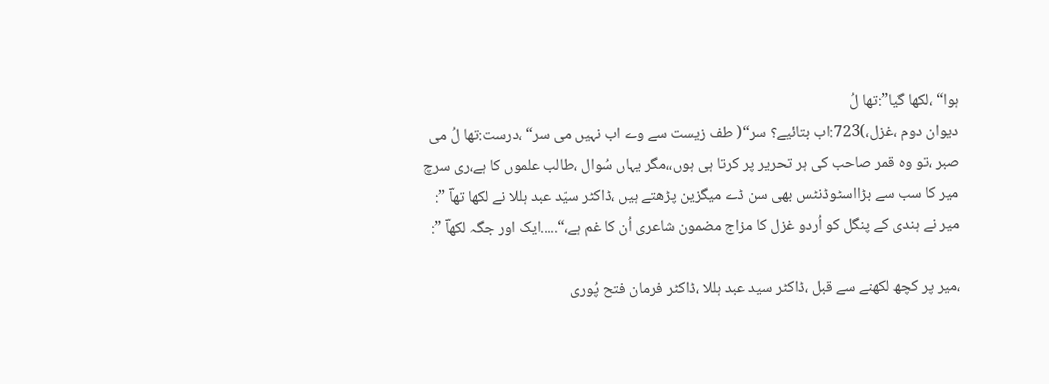ہوا“ ،لکھا گیا”:تھا لُ
دیوان دوم ،غزل،)723:اب بتائیے؟ سر“( طف زیست سے وے اب نہیں می سر“ ،درست:تھا لُ می
صبر ،تو وہ قمر صاحب کی ہر تحریر پر کرتا ہی ہوں،،مگر یہاں سُوال ،طالب علموں کا ہے،ری سرچ
میر کا سب سے بڑااسٹوڈنٹس بھی سن ڈے میگزین پڑھتے ہیں ،ڈاکٹر سیّد عبد ہللا نے لکھا تھاؔ ”:
میر نے ہندی کے پنگل کو اُردو غزل کا مزاج مضمون شاعری اُن کا غم ہے،“.....ایک اور جگہ لکھاؔ ”:

،میر پر کچھ لکھنے سے قبل ،ڈاکٹر سید عبد ہللا ،ڈاکٹر فرمان فتح پُوری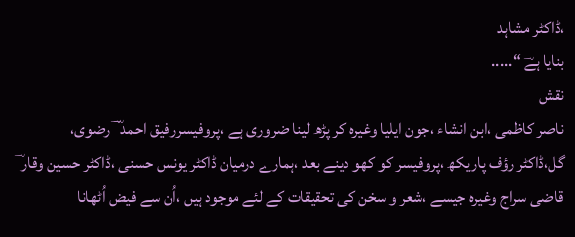،ڈاکٹر مشاہد
بنایا ہےؔ “.....
نقش
ناصر کاظمی ،ابن انشاء ،جون ایلیا وغیرہ کر پڑھ لینا ضروری ہے ،پروفیسررفیق احمد ؔ ؔ رضوی،
گل،ڈاکٹر رؤف پاریکھ ،پروفیسر کو کھو دینے بعد ،ہمارے درمیان ڈاکٹر یونس حسنی ،ڈاکٹر حسین وقار ؔ
قاضی سراج وغیرہ جیسے ،شعر و سخن کی تحقیقات کے لئے موجود ہیں ،اُن سے فیض اُٹھانا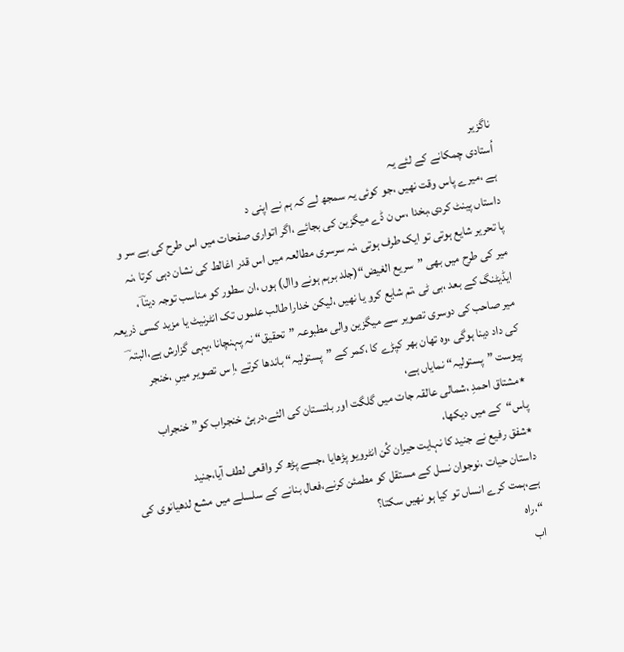ناگزیر
اُستادی چمکانے کے لئے یہ
ہے ،میرے پاس وقت نھیں ،جو کوئی یہ سمجھ لے کہ ہم نے اپنی د
داستاں پینٹ کردی،بخدا ،س ن ڈے میگزین کی بجائے ،اگر اتواری صفحات میں اس طرح کی بے سر و
پا تحریر شایع ہوتی تو ایک طرف ہوتی ،نہ سرسری مطالعہ میں اس قدر اغالط کی نشان دہی کرتا ،نہ
میر کی طرح میں بھی ”سریع الغیض“(جلد برہم ہونے واال) ہوں ،ان سطور کو مناسب توجہ دیتاؔ ،
ایڈیٹنگ کے بعد ،بی ٹی ،تم شایع کرو یا نھیں ،لیکن خدارا طالب علموں تک انٹرنیٹ یا مزید کسی ذریعہ
میر صاحب کی دوسری تصویر سے میگزین والی مطبوعہ ”تحقیق“ نہ پہنچانا ،یہی گزارش ہے،البتہ ؔ
کی داد دینا ہوگی ،وہ تھان بھر کپڑے کا ،کمر کے ”پستولیہ“ باندھا کرتے ،اِ س تصویر میںِ ،خنجر
پیوست ”پستولیہ“ نمایاں ہے،
٭مشتاق احمدِ ،شمالی عالقہ جات میں گلگت اور بلتستان کی الئے،درہئ خنجراب کو”خنجراب
پاس“کے میں دیکھا،
٭شفق رفیع نے جنید کا نہایت حیران کُن انٹرویو پڑھایا ،جسے پڑھ کر واقعی لطف آیا،جنید
داستان حیات ،نوجوان نسل کے مستقل کو مطمئن کرنے،فعال بنانے کے سلسلے میں مشع لدھیانوی کی
ہے،ہمت کرے انساں تو کیا ہو نھیں سکتا؟
“،راہ
اب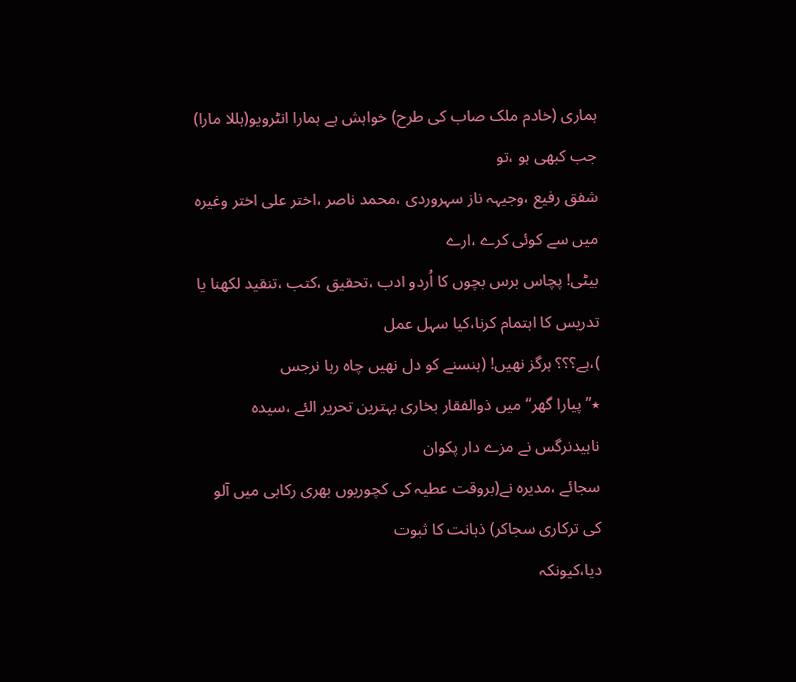ہماری (خادم ملک صاب کی طرح) خواہش ہے ہمارا انٹرویو(ہللا مارا) جب کبھی ہو ،تو
شفق رفیع ،وجیہہ ناز سہروردی ،محمد ناصر ،اختر علی اختر وغیرہ میں سے کوئی کرے ،ارے
بیٹی! پچاس برس بچوں کا اُردو ادب ،تحقیق ،کتب ،تنقید لکھنا یا تدریس کا اہتمام کرنا،کیا سہل عمل
)،ہے؟؟؟ ہرگز نھیں! (ہنسنے کو دل نھیں چاہ رہا نرجس
٭”پیارا گھر“ میں ذوالفقار بخاری بہترین تحریر الئے ،سیدہ ناہیدنرگس نے مزے دار پکوان
سجائے ،مدیرہ نے(بروقت عطیہ کی کچوریوں بھری رکابی میں آلو کی ترکاری سجاکر) ذہانت کا ثبوت
دیا،کیونکہ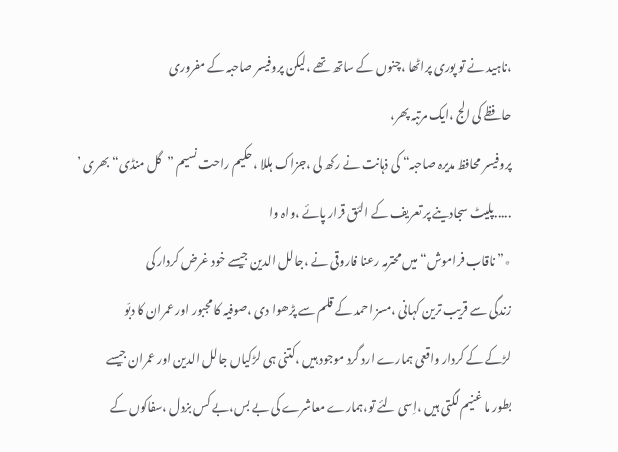،ناہید نے تو پوری پراٹھا ،چنوں کے ساتھ تھے ،لیکن پروفیسر صاحبہ کے مفروری
حافظے کی الج ،ایک مرتبہ پھر،
پروفیسر محافظ مدیرہ صاحبہ“ کی ذہانت نے رکھ لی ،جزاک ہللا ،حکیم راحت نسیم ”گل منڈی“ بھری ’
.....پلیٹ سجادینے پر تعریف کے الئق قرار پائے ،واہ وا
٭”ناقاب فراموش“ میں محترمہ رعنا فاروقی نے ،جالل الدین جیسے خود غرض کردار کی
زندگی سے قریب ترین کہانی ،مسز احمد کے قلم سے پڑھوا دی ،صوفیہ کا مجبور اور عمران کا دبّو
لڑکے کے کردار واقعی ہمارے ارد گرد موجود ہیں ،کتنی ہی لڑکیاں جالل الدین اور عمران جیسے
بطور ما غنیم لگتی ہیں ،اِسی لئے تو،ہمارے معاشرے کی بے بس،بے کس بزدل ،سفاکوں کے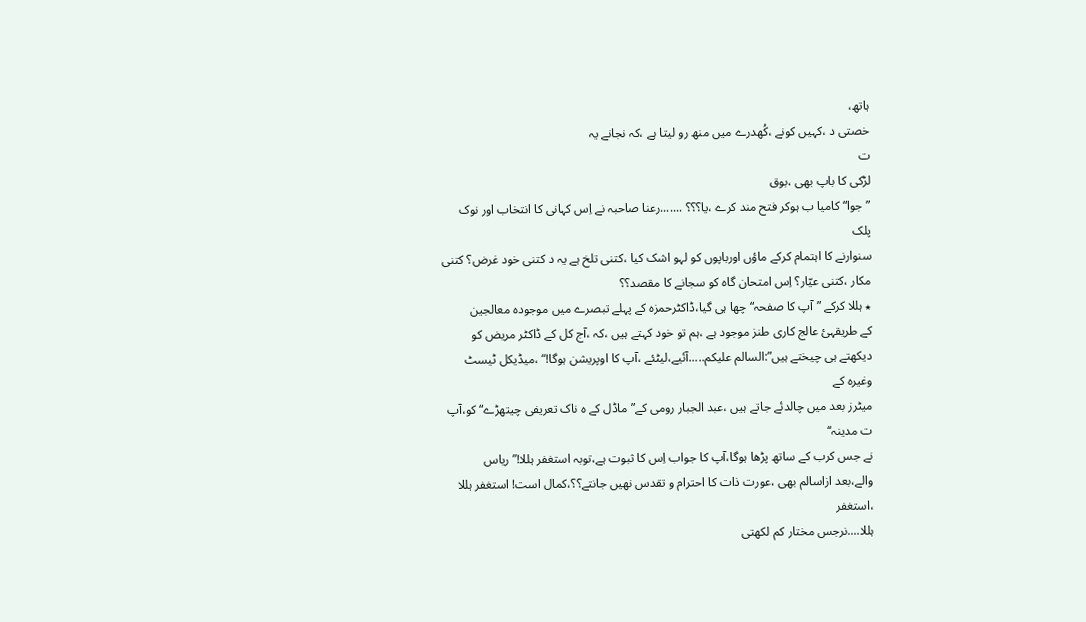ہاتھ،
خصتی د ،کہیں کونے ،کُھدرے میں منھ رو لیتا ہے ،کہ نجانے یہ
ت
لڑکی کا باپ بھی ،بوق
”جوا“ کامیا ب ہوکر فتح مند کرے ،یا؟؟؟ .......رعنا صاحبہ نے اِس کہانی کا انتخاب اور نوک پلک
سنوارنے کا اہتمام کرکے ماؤں اورباپوں کو لہو اشک کیا ،کتنی تلخ ہے یہ د کتنی خود غرض؟ کتنی
مکار ،کتنی عیّار؟ اِس امتحان گاہ کو سجانے کا مقصد؟؟
٭ ہللا کرکے ”آپ کا صفحہ“ چھا ہی گیا،ڈاکٹرحمزہ کے پہلے تبصرے میں موجودہ معالجین
کے طریقہئ عالج کاری طنز موجود ہے ،ہم تو خود کہتے ہیں ،کہ ،آج کل کے ڈاکٹر مریض کو
دیکھتے ہی چیختے ہیں”:السالم علیکم.....آئیے،لیٹئے ،آپ کا اوپریشن ہوگا!“ ،میڈیکل ٹیسٹ وغیرہ کے
میٹرز بعد میں چالدئے جاتے ہیں ،عبد الجبار رومی کے”ماڈل کے ہ ناک تعریفی چیتھڑے“ کو،آپ
ت مدینہ‘‘
نے جس کرب کے ساتھ پڑھا ہوگا،آپ کا جواب اِس کا ثبوت ہے،توبہ استغفر ہللا!”ریاس
والے،بعد ازاسالم بھی ،عورت ذات کا احترام و تقدس نھیں جانتے؟؟،کمال است! استغفر ہللا ،استغفر
ہللا....نرجس مختار کم لکھتی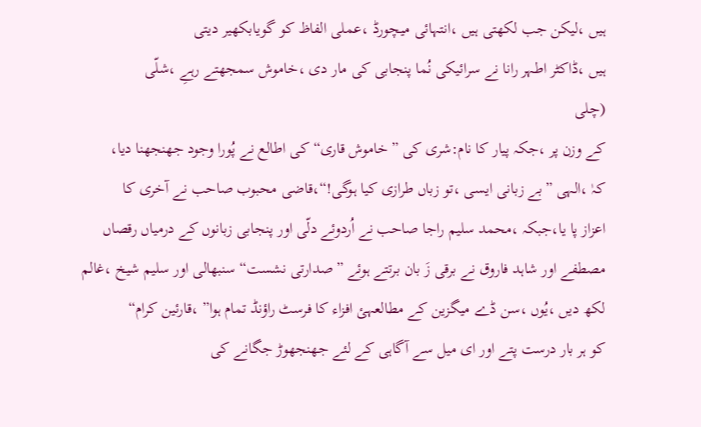ہیں ،لیکن جب لکھتی ہیں ،انتہائی میچورڈ ،عملی الفاظ کو گویابکھیر دیتی
ہیں ،ڈاکٹر اطہر رانا نے سرائیکی نُما پنجابی کی مار دی ،خاموش سمجھتے رہےِ ،شلّی
(چلی
کے وزن پر ،جکہ پیار کا نام:شری کی ”خاموش قاری“ کی اطالع نے پُورا وجود جھنجھنا دیا،
کہٰ ،الہی ”بے زبانی ایسی ،تو زباں طرازی کیا ہوگی!“،قاضی محبوب صاحب نے آخری کا
اعزاز پا یا،جبکہ ،محمد سلیم راجا صاحب نے اُردوئے دلّی اور پنجابی زبانوں کے درمیاں رقصاں
مصطفے اور شاہد فاروق نے برقی زَ بان برتتے ہوئے ”صدارتی نشست“ سنبھالی اور سلیم شیخ ،غالم
لکھ دیں ،یُوں ،سن ڈے میگزین کے مطالعہئ افزاء کا فرسٹ راؤنڈ تمام ہوا” ،قارئین کرام“
کو ہر بار درست پتے اور ای میل سے آگاہی کے لئے جھنجھوڑ جگانے کی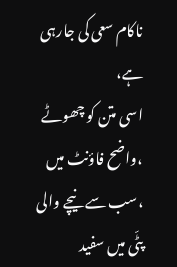ناکام سعی کی جارہی ہے،
اسی متن کو چھوٹے ،واضح فاؤنٹ میں ،سب سے نیچے والی پٹّی میں سفید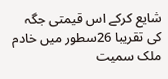شایع کرکے اس قیمتی جگہ
کی تقریبا 26سطور میں خادم ملک سمیت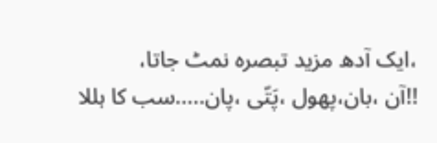،ایک آدھ مزید تبصرہ نمٹ جاتا،
!!آن ،بان،پھول ،پَتّی ،پان.....سب کا ہللا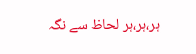ہر،ہر،ہر لحاظ سے نگہ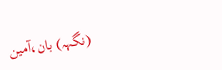(نگہہ) بان،آمین